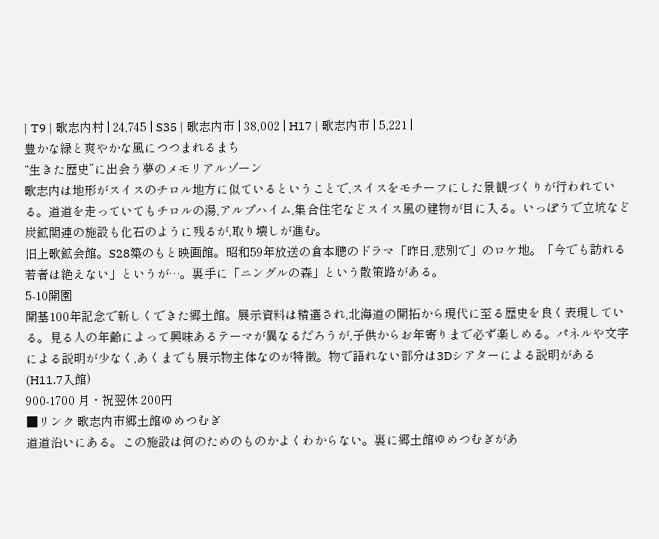| T9 | 歌志内村 | 24,745 | S35 | 歌志内市 | 38,002 | H17 | 歌志内市 | 5,221 |
豊かな緑と爽やかな風につつまれるまち
“生きた歴史”に出会う夢のメモリアルゾーン
歌志内は地形がスイスのチロル地方に似ているということで,スイスをモチーフにした景観づくりが行われている。道道を走っていてもチロルの湯,アルプハイム,集合住宅などスイス風の建物が目に入る。いっぽうで立坑など炭鉱関連の施設も化石のように残るが,取り壊しが進む。
旧上歌鉱会館。S28築のもと映画館。昭和59年放送の倉本聰のドラマ「昨日,悲別で」のロケ地。「今でも訪れる若者は絶えない」というが…。裏手に「ニングルの森」という散策路がある。
5-10開園
開基100年記念で新しくできた郷土館。展示資料は精選され,北海道の開拓から現代に至る歴史を良く表現している。見る人の年齢によって興味あるテーマが異なるだろうが,子供からお年寄りまで必ず楽しめる。パネルや文字による説明が少なく,あくまでも展示物主体なのが特徴。物で語れない部分は3Dシアターによる説明がある(H11.7入館)
900-1700 月・祝翌休 200円
■リンク 歌志内市郷土館ゆめつむぎ
道道沿いにある。この施設は何のためのものかよくわからない。裏に郷土館ゆめつむぎがあ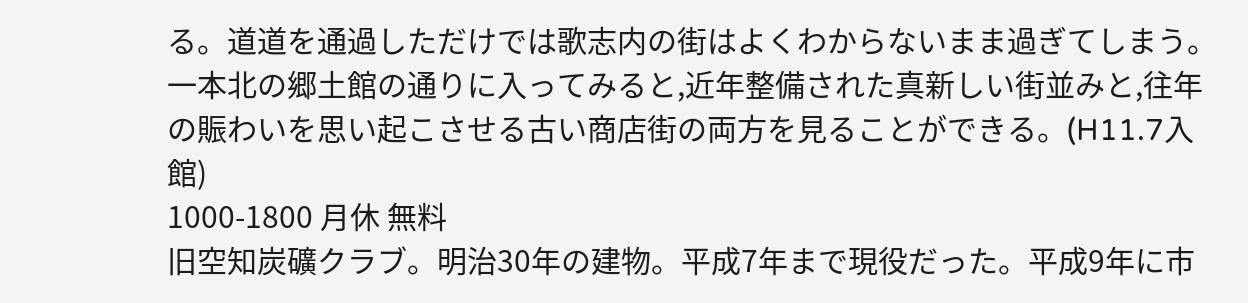る。道道を通過しただけでは歌志内の街はよくわからないまま過ぎてしまう。一本北の郷土館の通りに入ってみると,近年整備された真新しい街並みと,往年の賑わいを思い起こさせる古い商店街の両方を見ることができる。(H11.7入館)
1000-1800 月休 無料
旧空知炭礦クラブ。明治30年の建物。平成7年まで現役だった。平成9年に市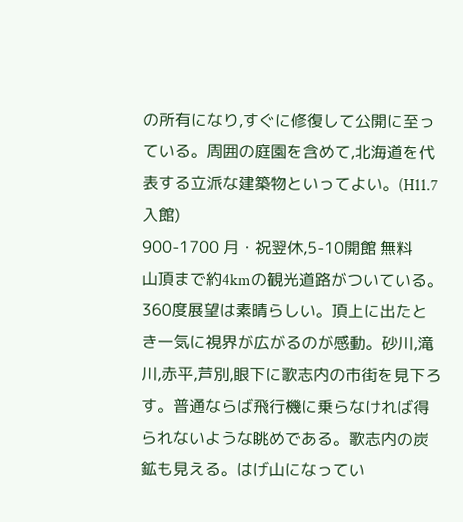の所有になり,すぐに修復して公開に至っている。周囲の庭園を含めて,北海道を代表する立派な建築物といってよい。(H11.7入館)
900-1700 月・祝翌休,5-10開館 無料
山頂まで約4kmの観光道路がついている。360度展望は素晴らしい。頂上に出たとき一気に視界が広がるのが感動。砂川,滝川,赤平,芦別,眼下に歌志内の市街を見下ろす。普通ならば飛行機に乗らなければ得られないような眺めである。歌志内の炭鉱も見える。はげ山になってい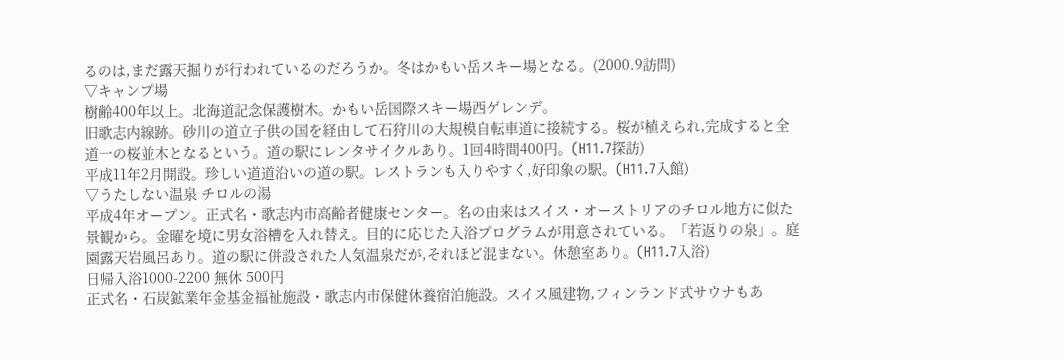るのは,まだ露天掘りが行われているのだろうか。冬はかもい岳スキー場となる。(2000.9訪問)
▽キャンプ場
樹齢400年以上。北海道記念保護樹木。かもい岳国際スキー場西ゲレンデ。
旧歌志内線跡。砂川の道立子供の国を経由して石狩川の大規模自転車道に接続する。桜が植えられ,完成すると全道一の桜並木となるという。道の駅にレンタサイクルあり。1回4時間400円。(H11.7探訪)
平成11年2月開設。珍しい道道沿いの道の駅。レストランも入りやすく,好印象の駅。(H11.7入館)
▽うたしない温泉 チロルの湯
平成4年オープン。正式名・歌志内市高齢者健康センター。名の由来はスイス・オーストリアのチロル地方に似た景観から。金曜を境に男女浴槽を入れ替え。目的に応じた入浴プログラムが用意されている。「若返りの泉」。庭園露天岩風呂あり。道の駅に併設された人気温泉だが,それほど混まない。休憩室あり。(H11.7入浴)
日帰入浴1000-2200 無休 500円
正式名・石炭鉱業年金基金福祉施設・歌志内市保健休養宿泊施設。スイス風建物,フィンランド式サウナもあ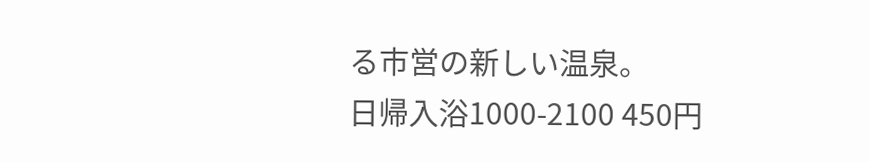る市営の新しい温泉。
日帰入浴1000-2100 450円